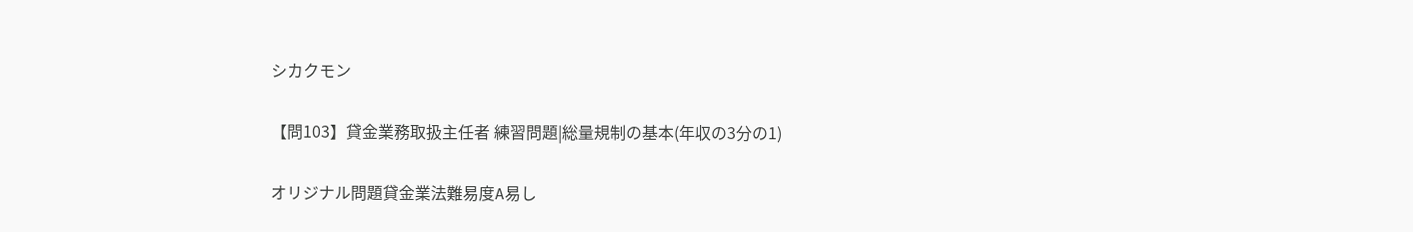シカクモン

【問103】貸金業務取扱主任者 練習問題|総量規制の基本(年収の3分の1)

オリジナル問題貸金業法難易度A易し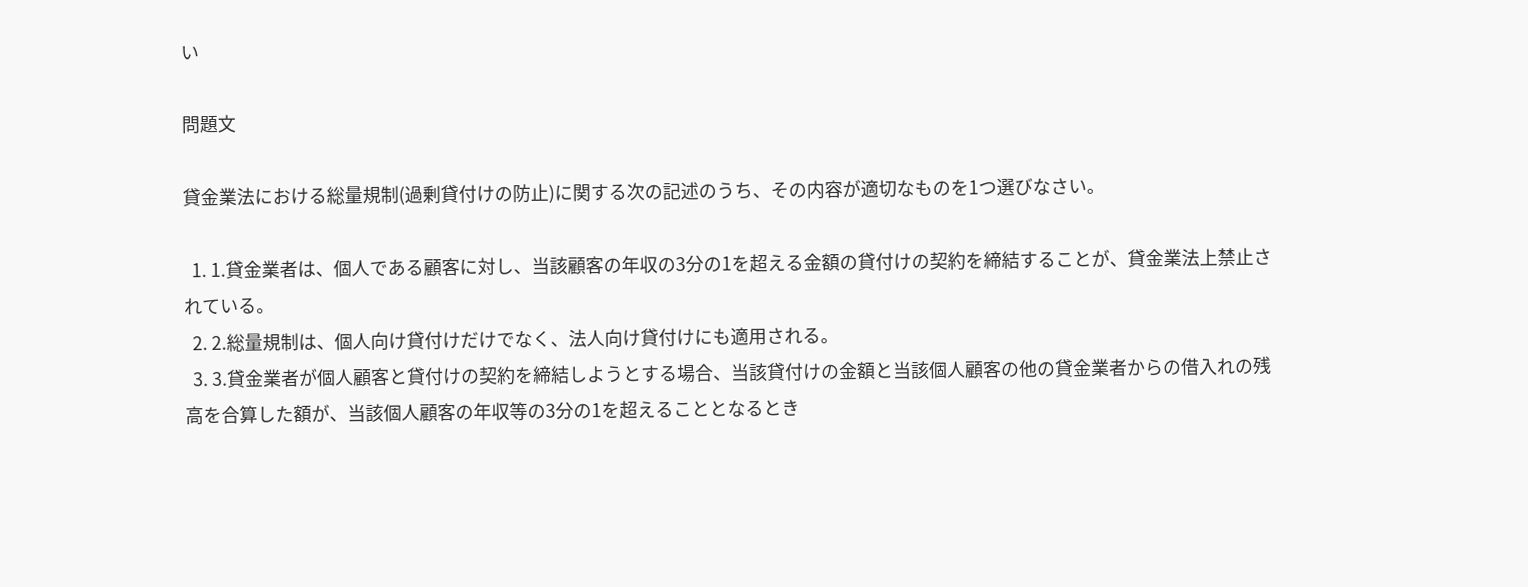い

問題文

貸金業法における総量規制(過剰貸付けの防止)に関する次の記述のうち、その内容が適切なものを1つ選びなさい。

  1. 1.貸金業者は、個人である顧客に対し、当該顧客の年収の3分の1を超える金額の貸付けの契約を締結することが、貸金業法上禁止されている。
  2. 2.総量規制は、個人向け貸付けだけでなく、法人向け貸付けにも適用される。
  3. 3.貸金業者が個人顧客と貸付けの契約を締結しようとする場合、当該貸付けの金額と当該個人顧客の他の貸金業者からの借入れの残高を合算した額が、当該個人顧客の年収等の3分の1を超えることとなるとき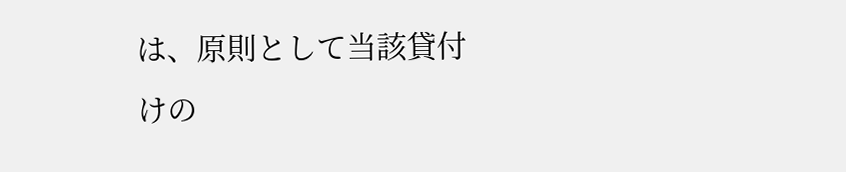は、原則として当該貸付けの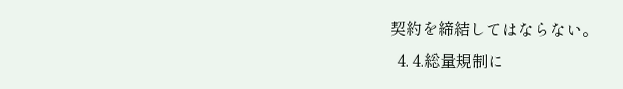契約を締結してはならない。
  4. 4.総量規制に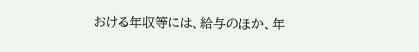おける年収等には、給与のほか、年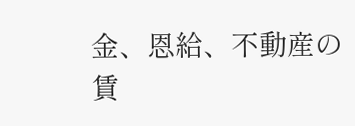金、恩給、不動産の賃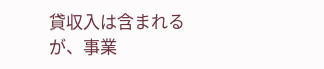貸収入は含まれるが、事業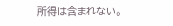所得は含まれない。